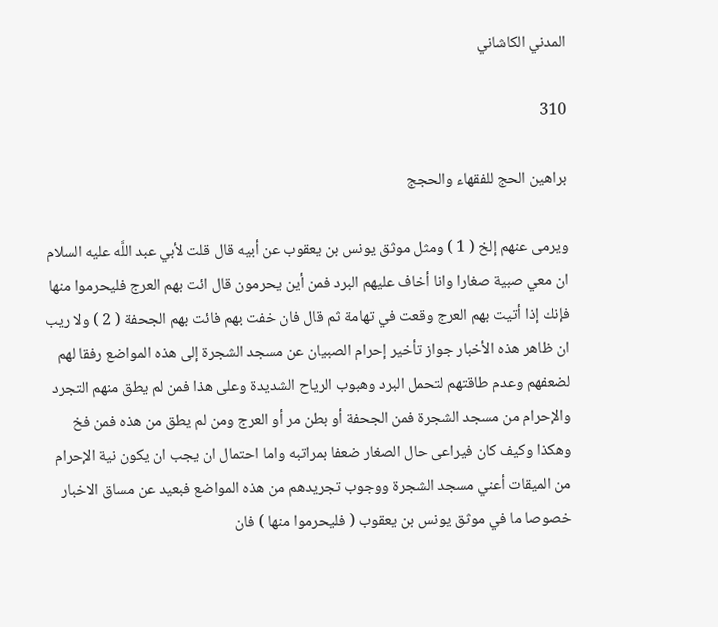المدني الكاشاني

310

براهين الحج للفقهاء والحجج

ويرمى عنهم إلخ ( 1 ) ومثل موثق يونس بن يعقوب عن أبيه قال قلت لأبي عبد اللَّه عليه السلام ان معي صبية صغارا وانا أخاف عليهم البرد فمن أين يحرمون قال ائت بهم العرج فليحرموا منها فإنك إذا أتيت بهم العرج وقعت في تهامة ثم قال فان خفت بهم فائت بهم الجحفة ( 2 ) ولا ريب ان ظاهر هذه الأخبار جواز تأخير إحرام الصبيان عن مسجد الشجرة إلى هذه المواضع رفقا لهم لضعفهم وعدم طاقتهم لتحمل البرد وهبوب الرياح الشديدة وعلى هذا فمن لم يطق منهم التجرد والإحرام من مسجد الشجرة فمن الجحفة أو بطن مر أو العرج ومن لم يطق من هذه فمن فخ وهكذا وكيف كان فيراعى حال الصغار ضعفا بمراتبه واما احتمال ان يجب ان يكون نية الإحرام من الميقات أعني مسجد الشجرة ووجوب تجريدهم من هذه المواضع فبعيد عن مساق الاخبار خصوصا ما في موثق يونس بن يعقوب ( فليحرموا منها ) فان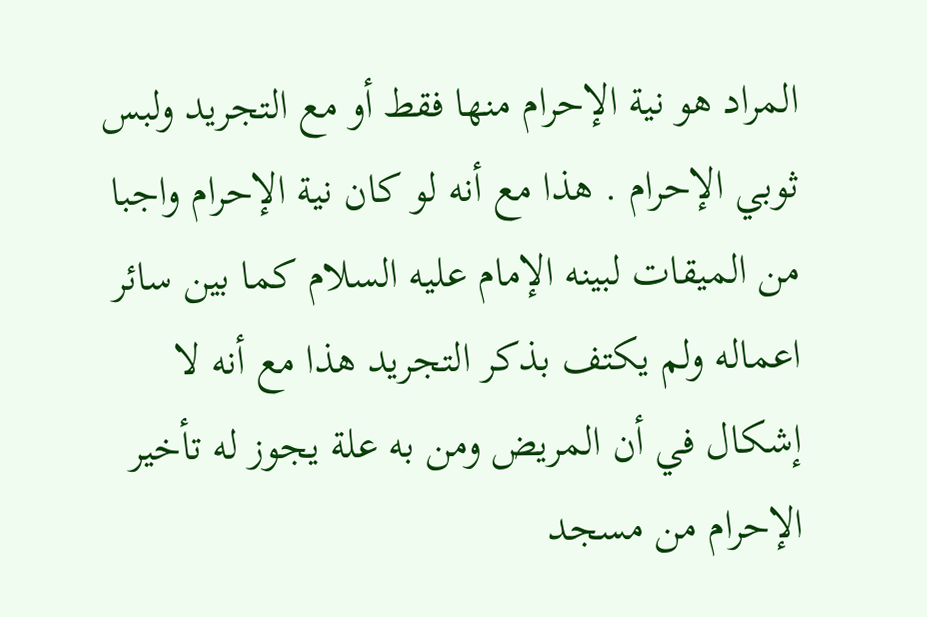المراد هو نية الإحرام منها فقط أو مع التجريد ولبس ثوبي الإحرام . هذا مع أنه لو كان نية الإحرام واجبا من الميقات لبينه الإمام عليه السلام كما بين سائر اعماله ولم يكتف بذكر التجريد هذا مع أنه لا إشكال في أن المريض ومن به علة يجوز له تأخير الإحرام من مسجد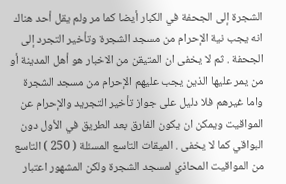الشجرة إلى الجحفة في الكبار أيضا كما مر ولم يقل أحد هناك انه يجب نية الإحرام من مسجد الشجرة وتأخير التجرد إلى الجحفة . ثم لا يخفى ان المتيقن من الاخبار هو أهل المدينة أو من يمر عليها الذين يجب عليهم الإحرام من مسجد الشجرة واما غيرهم فلا دليل على جواز تأخير التجريد والإحرام عن المواقيت ويمكن ان يكون الفارق بعد الطريق في الأول دون البواقي كما لا يخفى . الميقات التاسع المسئلة ( 250 ) التاسع من المواقيت المحاذي لمسجد الشجرة ولكن المشهور اعتبار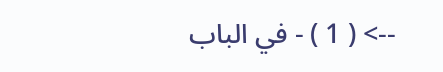--> ( 1 ) - في الباب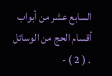السابع عشر من أبواب أقسام الحج من الوسائل . ( 2 ) -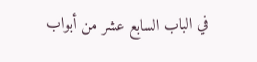في الباب السابع عشر من أبواب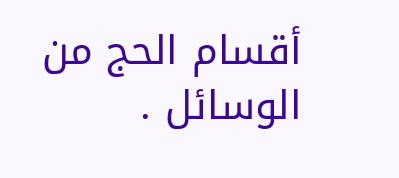أقسام الحج من الوسائل .